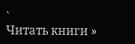`
Читать книги »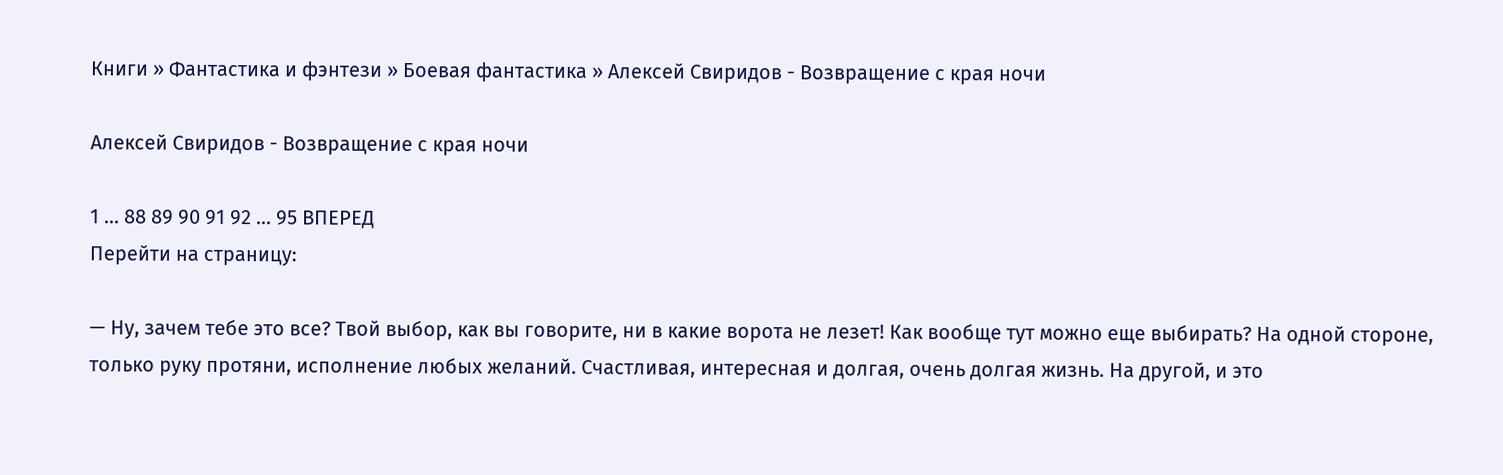Книги » Фантастика и фэнтези » Боевая фантастика » Алексей Свиридов - Возвращение с края ночи

Алексей Свиридов - Возвращение с края ночи

1 ... 88 89 90 91 92 ... 95 ВПЕРЕД
Перейти на страницу:

— Ну, зачем тебе это все? Твой выбор, как вы говорите, ни в какие ворота не лезет! Как вообще тут можно еще выбирать? На одной стороне, только руку протяни, исполнение любых желаний. Счастливая, интересная и долгая, очень долгая жизнь. На другой, и это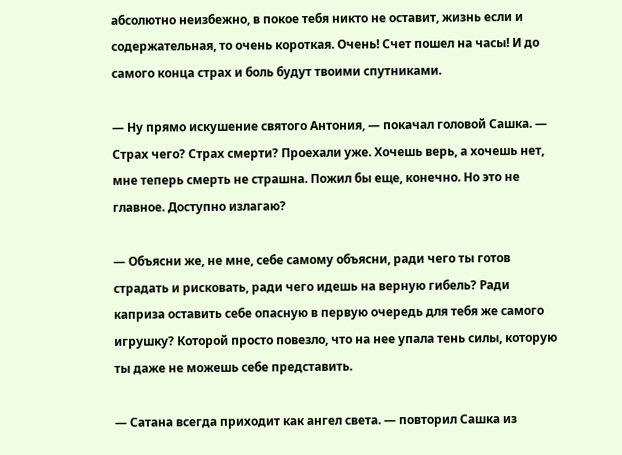абсолютно неизбежно, в покое тебя никто не оставит, жизнь если и содержательная, то очень короткая. Очень! Счет пошел на часы! И до самого конца страх и боль будут твоими спутниками.

— Ну прямо искушение святого Антония, — покачал головой Сашка. — Страх чего? Страх смерти? Проехали уже. Хочешь верь, а хочешь нет, мне теперь смерть не страшна. Пожил бы еще, конечно. Но это не главное. Доступно излагаю?

— Объясни же, не мне, себе самому объясни, ради чего ты готов страдать и рисковать, ради чего идешь на верную гибель? Ради каприза оставить себе опасную в первую очередь для тебя же самого игрушку? Которой просто повезло, что на нее упала тень силы, которую ты даже не можешь себе представить.

— Сатана всегда приходит как ангел света. — повторил Сашка из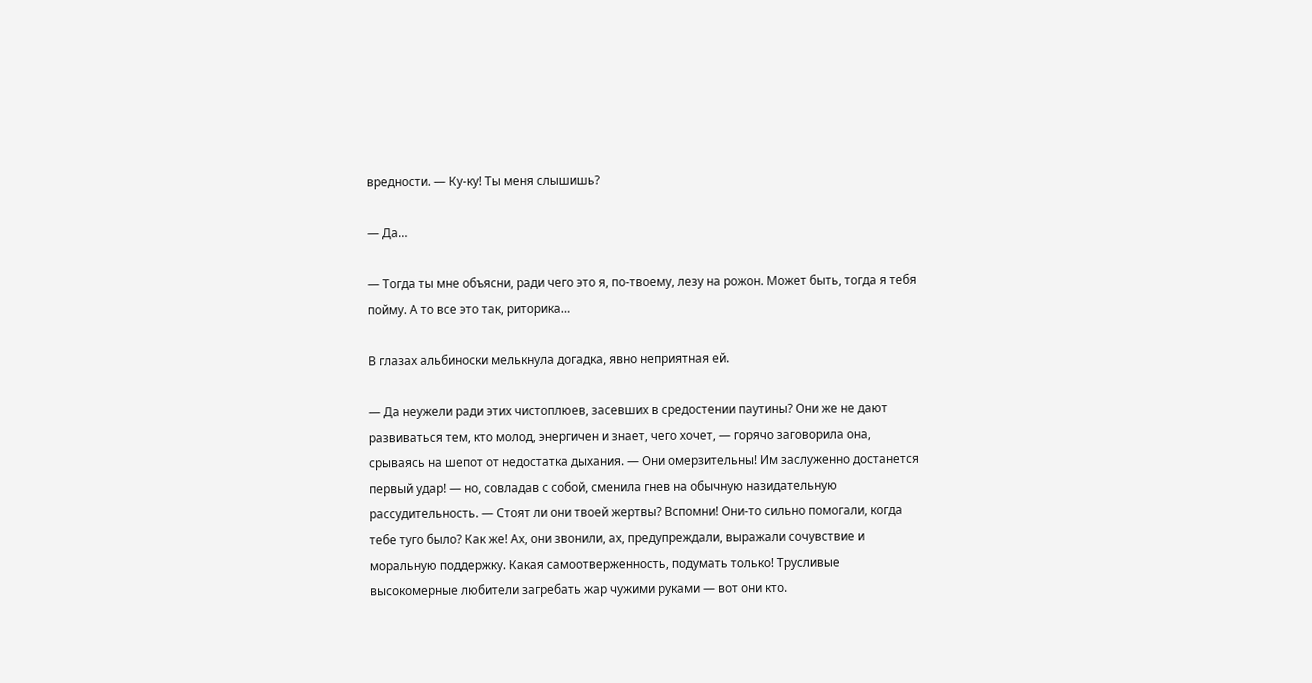вредности. — Ку-ку! Ты меня слышишь?

— Да…

— Тогда ты мне объясни, ради чего это я, по-твоему, лезу на рожон. Может быть, тогда я тебя пойму. А то все это так, риторика…

В глазах альбиноски мелькнула догадка, явно неприятная ей.

— Да неужели ради этих чистоплюев, засевших в средостении паутины? Они же не дают развиваться тем, кто молод, энергичен и знает, чего хочет, — горячо заговорила она, срываясь на шепот от недостатка дыхания. — Они омерзительны! Им заслуженно достанется первый удар! — но, совладав с собой, сменила гнев на обычную назидательную рассудительность. — Стоят ли они твоей жертвы? Вспомни! Они-то сильно помогали, когда тебе туго было? Как же! Ах, они звонили, ах, предупреждали, выражали сочувствие и моральную поддержку. Какая самоотверженность, подумать только! Трусливые высокомерные любители загребать жар чужими руками — вот они кто.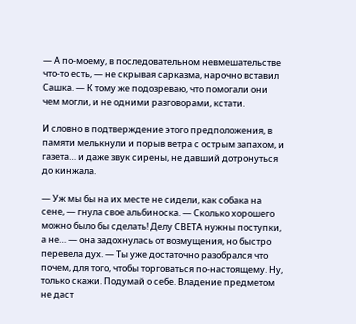— А по-моему, в последовательном невмешательстве что-то есть, — не скрывая сарказма, нарочно вставил Сашка. — К тому же подозреваю, что помогали они чем могли, и не одними разговорами, кстати.

И словно в подтверждение этого предположения, в памяти мелькнули и порыв ветра с острым запахом, и газета… и даже звук сирены, не давший дотронуться до кинжала.

— Уж мы бы на их месте не сидели, как собака на сене, — гнула свое альбиноска. — Сколько хорошего можно было бы сделать! Делу СВЕТА нужны поступки, а не… — она задохнулась от возмущения, но быстро перевела дух. — Ты уже достаточно разобрался что почем, для того, чтобы торговаться по-настоящему. Ну, только скажи. Подумай о себе. Владение предметом не даст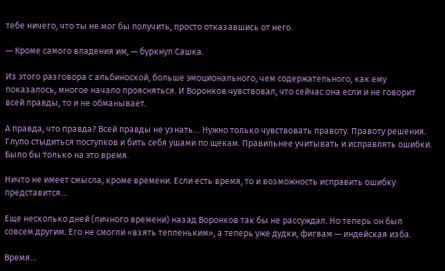тебе ничего, что ты не мог бы получить, просто отказавшись от него.

— Кроме самого владения им, — буркнул Сашка.

Из этого разговора с альбиноской, больше эмоционального, чем содержательного, как ему показалось, многое начало проясняться. И Воронков чувствовал, что сейчас она если и не говорит всей правды, то и не обманывает.

А правда, что правда? Всей правды не узнать… Нужно только чувствовать правоту. Правоту решения. Глупо стыдиться поступков и бить себя ушами по щекам. Правильнее учитывать и исправлять ошибки. Было бы только на это время.

Ничто не имеет смысла, кроме времени. Если есть время, то и возможность исправить ошибку представится…

Еще несколько дней (личного времени) назад Воронков так бы не рассуждал. Но теперь он был совсем другим. Его не смогли «взять тепленьким», а теперь уже дудки, фигвам — индейская изба.

Время…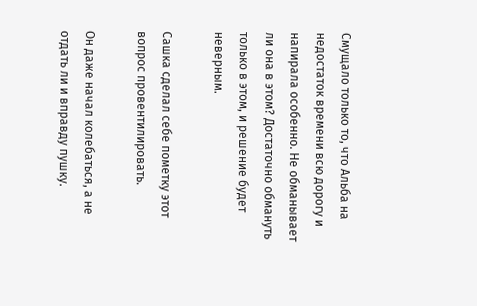Смущало только то, что Альба на недостаток времени всю дорогу и напирала особенно. Не обманывает ли она в этом? Достаточно обмануть только в этом, и решение будет неверным.

Сашка сделал себе пометку этот вопрос провентилировать.

Он даже начал колебаться, а не отдать ли и вправду пушку.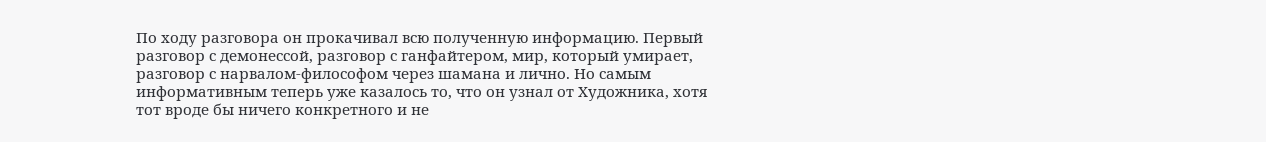По ходу разговора он прокачивал всю полученную информацию. Первый разговор с демонессой, разговор с ганфайтером, мир, который умирает, разговор с нарвалом-философом через шамана и лично. Но самым информативным теперь уже казалось то, что он узнал от Художника, хотя тот вроде бы ничего конкретного и не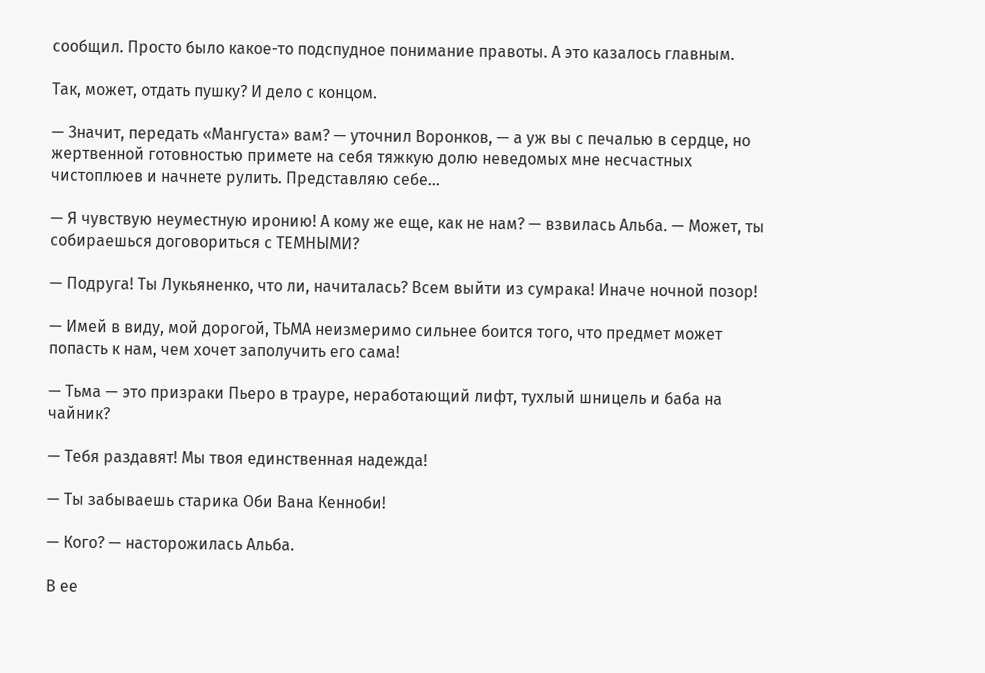сообщил. Просто было какое-то подспудное понимание правоты. А это казалось главным.

Так, может, отдать пушку? И дело с концом.

— Значит, передать «Мангуста» вам? — уточнил Воронков, — а уж вы с печалью в сердце, но жертвенной готовностью примете на себя тяжкую долю неведомых мне несчастных чистоплюев и начнете рулить. Представляю себе…

— Я чувствую неуместную иронию! А кому же еще, как не нам? — взвилась Альба. — Может, ты собираешься договориться с ТЕМНЫМИ?

— Подруга! Ты Лукьяненко, что ли, начиталась? Всем выйти из сумрака! Иначе ночной позор!

— Имей в виду, мой дорогой, ТЬМА неизмеримо сильнее боится того, что предмет может попасть к нам, чем хочет заполучить его сама!

— Тьма — это призраки Пьеро в трауре, неработающий лифт, тухлый шницель и баба на чайник?

— Тебя раздавят! Мы твоя единственная надежда!

— Ты забываешь старика Оби Вана Кенноби!

— Кого? — насторожилась Альба.

В ее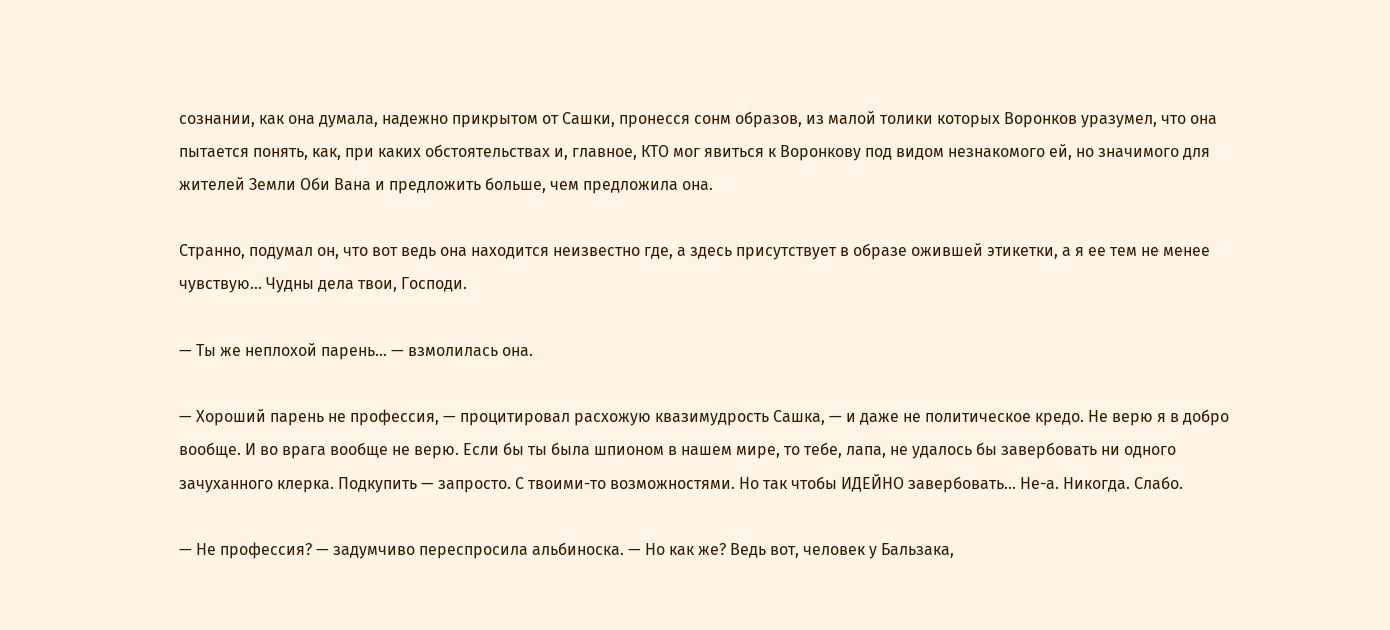сознании, как она думала, надежно прикрытом от Сашки, пронесся сонм образов, из малой толики которых Воронков уразумел, что она пытается понять, как, при каких обстоятельствах и, главное, КТО мог явиться к Воронкову под видом незнакомого ей, но значимого для жителей Земли Оби Вана и предложить больше, чем предложила она.

Странно, подумал он, что вот ведь она находится неизвестно где, а здесь присутствует в образе ожившей этикетки, а я ее тем не менее чувствую… Чудны дела твои, Господи.

— Ты же неплохой парень… — взмолилась она.

— Хороший парень не профессия, — процитировал расхожую квазимудрость Сашка, — и даже не политическое кредо. Не верю я в добро вообще. И во врага вообще не верю. Если бы ты была шпионом в нашем мире, то тебе, лапа, не удалось бы завербовать ни одного зачуханного клерка. Подкупить — запросто. С твоими-то возможностями. Но так чтобы ИДЕЙНО завербовать… Не-а. Никогда. Слабо.

— Не профессия? — задумчиво переспросила альбиноска. — Но как же? Ведь вот, человек у Бальзака,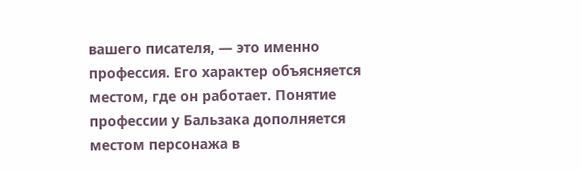вашего писателя, — это именно профессия. Его характер объясняется местом, где он работает. Понятие профессии у Бальзака дополняется местом персонажа в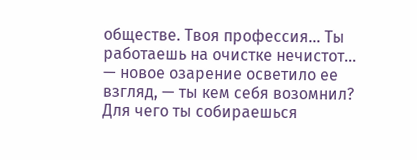обществе. Твоя профессия… Ты работаешь на очистке нечистот… — новое озарение осветило ее взгляд, — ты кем себя возомнил? Для чего ты собираешься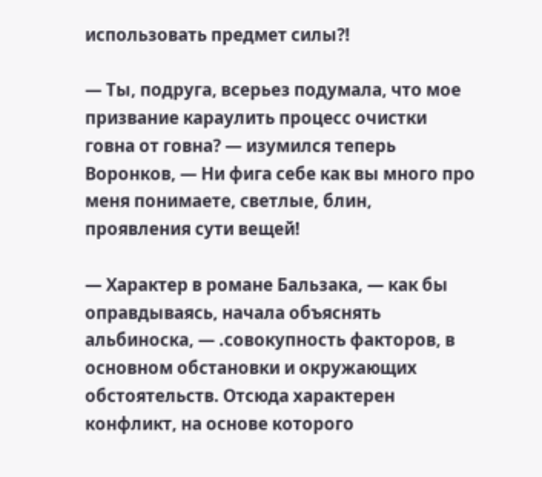использовать предмет силы?!

— Ты, подруга, всерьез подумала, что мое призвание караулить процесс очистки говна от говна? — изумился теперь Воронков, — Ни фига себе как вы много про меня понимаете, светлые, блин, проявления сути вещей!

— Характер в романе Бальзака, — как бы оправдываясь, начала объяснять альбиноска, — .совокупность факторов, в основном обстановки и окружающих обстоятельств. Отсюда характерен конфликт, на основе которого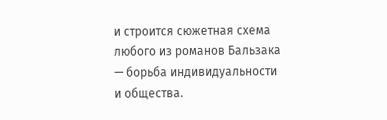и строится сюжетная схема любого из романов Бальзака — борьба индивидуальности и общества.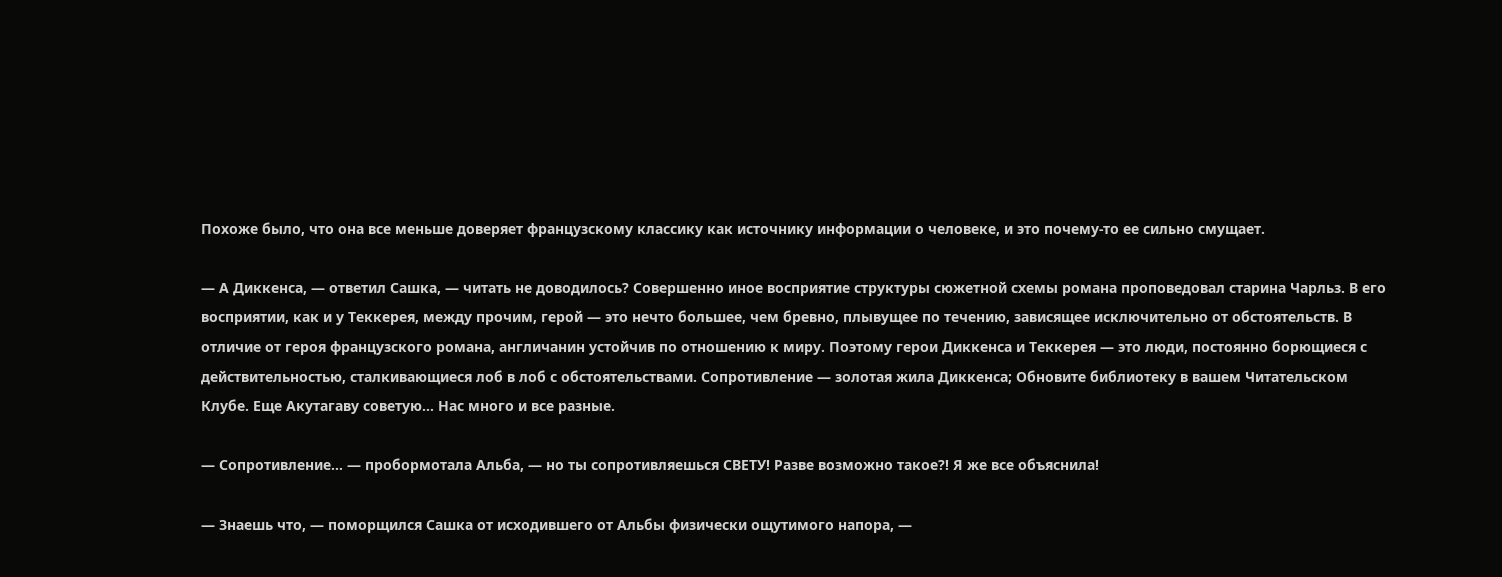Похоже было, что она все меньше доверяет французскому классику как источнику информации о человеке, и это почему-то ее сильно смущает.

— А Диккенса, — ответил Сашка, — читать не доводилось? Совершенно иное восприятие структуры сюжетной схемы романа проповедовал старина Чарльз. В его восприятии, как и у Теккерея, между прочим, герой — это нечто большее, чем бревно, плывущее по течению, зависящее исключительно от обстоятельств. В отличие от героя французского романа, англичанин устойчив по отношению к миру. Поэтому герои Диккенса и Теккерея — это люди, постоянно борющиеся с действительностью, сталкивающиеся лоб в лоб с обстоятельствами. Сопротивление — золотая жила Диккенса; Обновите библиотеку в вашем Читательском Клубе. Еще Акутагаву советую… Нас много и все разные.

— Сопротивление… — пробормотала Альба, — но ты сопротивляешься СВЕТУ! Разве возможно такое?! Я же все объяснила!

— Знаешь что, — поморщился Сашка от исходившего от Альбы физически ощутимого напора, —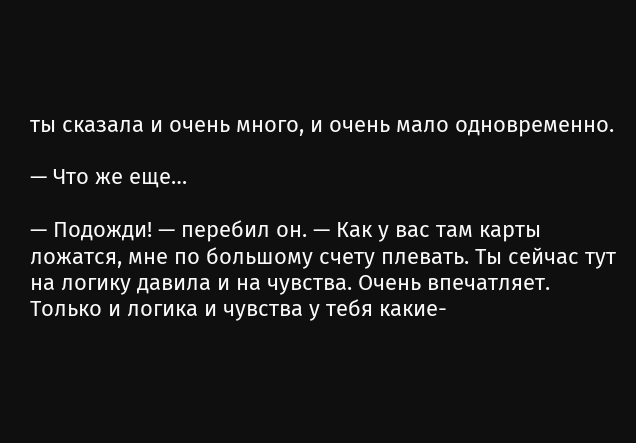ты сказала и очень много, и очень мало одновременно.

— Что же еще…

— Подожди! — перебил он. — Как у вас там карты ложатся, мне по большому счету плевать. Ты сейчас тут на логику давила и на чувства. Очень впечатляет. Только и логика и чувства у тебя какие-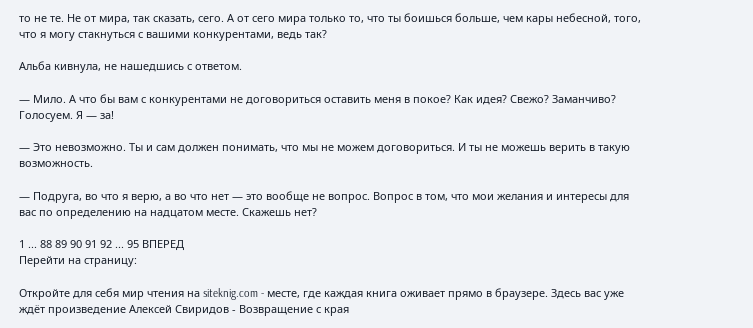то не те. Не от мира, так сказать, сего. А от сего мира только то, что ты боишься больше, чем кары небесной, того, что я могу стакнуться с вашими конкурентами, ведь так?

Альба кивнула, не нашедшись с ответом.

— Мило. А что бы вам с конкурентами не договориться оставить меня в покое? Как идея? Свежо? Заманчиво? Голосуем. Я — за!

— Это невозможно. Ты и сам должен понимать, что мы не можем договориться. И ты не можешь верить в такую возможность.

— Подруга, во что я верю, а во что нет — это вообще не вопрос. Вопрос в том, что мои желания и интересы для вас по определению на надцатом месте. Скажешь нет?

1 ... 88 89 90 91 92 ... 95 ВПЕРЕД
Перейти на страницу:

Откройте для себя мир чтения на siteknig.com - месте, где каждая книга оживает прямо в браузере. Здесь вас уже ждёт произведение Алексей Свиридов - Возвращение с края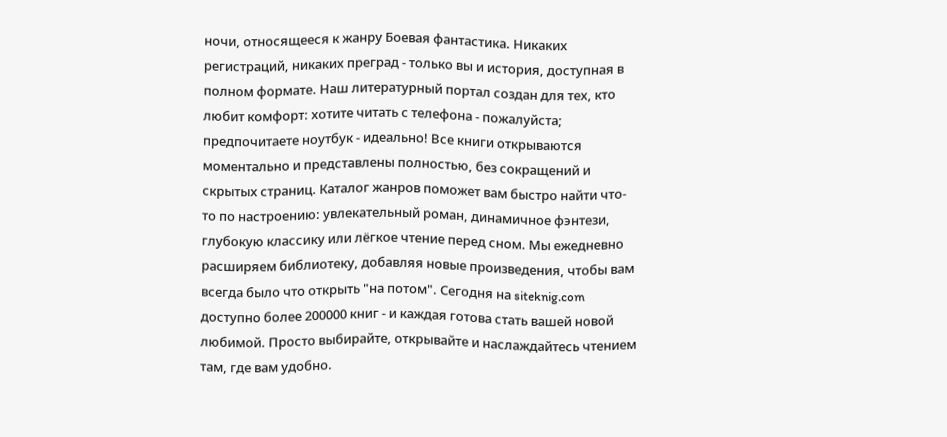ночи, относящееся к жанру Боевая фантастика. Никаких регистраций, никаких преград - только вы и история, доступная в полном формате. Наш литературный портал создан для тех, кто любит комфорт: хотите читать с телефона - пожалуйста; предпочитаете ноутбук - идеально! Все книги открываются моментально и представлены полностью, без сокращений и скрытых страниц. Каталог жанров поможет вам быстро найти что-то по настроению: увлекательный роман, динамичное фэнтези, глубокую классику или лёгкое чтение перед сном. Мы ежедневно расширяем библиотеку, добавляя новые произведения, чтобы вам всегда было что открыть "на потом". Сегодня на siteknig.com доступно более 200000 книг - и каждая готова стать вашей новой любимой. Просто выбирайте, открывайте и наслаждайтесь чтением там, где вам удобно.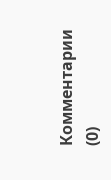Комментарии (0)